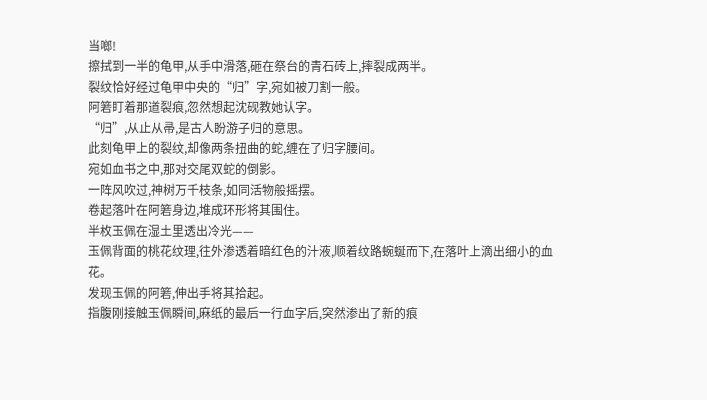当啷!
擦拭到一半的龟甲,从手中滑落,砸在祭台的青石砖上,摔裂成两半。
裂纹恰好经过龟甲中央的“归”字,宛如被刀割一般。
阿箬盯着那道裂痕,忽然想起沈砚教她认字。
“归”,从止从帚,是古人盼游子归的意思。
此刻龟甲上的裂纹,却像两条扭曲的蛇,缠在了归字腰间。
宛如血书之中,那对交尾双蛇的倒影。
一阵风吹过,神树万千枝条,如同活物般摇摆。
卷起落叶在阿箬身边,堆成环形将其围住。
半枚玉佩在湿土里透出冷光——
玉佩背面的桃花纹理,往外渗透着暗红色的汁液,顺着纹路蜿蜒而下,在落叶上滴出细小的血花。
发现玉佩的阿箬,伸出手将其拾起。
指腹刚接触玉佩瞬间,麻纸的最后一行血字后,突然渗出了新的痕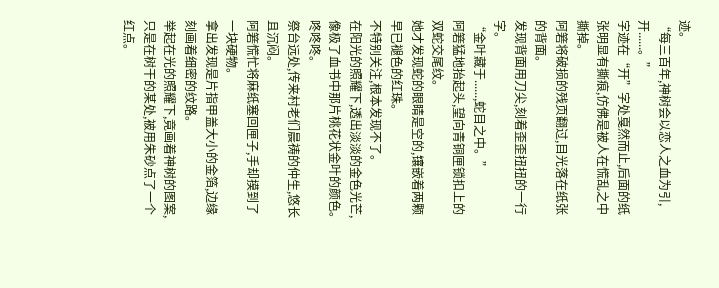迹。
“每三百年,神树会以恋人之血为引,开......。”
字迹在“开”字处戛然而止,后面的纸张明显有撕痕,仿佛是被人在慌乱之中撕掉。
阿箬将破损的残页翻过,目光落在纸张的背面。
发现背面用刀尖,刻着歪歪扭扭的一行字。
“金叶藏于......,蛇目之中。”
阿箬猛地抬起头,望向青铜匣锁扣上的双蛇交尾纹。
她才发现蛇的眼睛是空的,镶嵌着两颗早已褪色的红珠。
不特别关注,根本发现不了。
在阳光的照耀下,透出淡淡的金色光芒,像极了血书中那片桃花状金叶的颜色。
咚咚咚。
祭台远处,传来村老们晨祷的仲生,悠长且沉闷。
阿箬慌忙将麻纸塞回匣子,手却摸到了一块硬物。
拿出发现是片指甲盖大小的金箔,边缘刻画着细密的纹路。
举起在光的照耀下,竟画着神树的图案,只是在树干的某处,被用朱砂点了一个红点。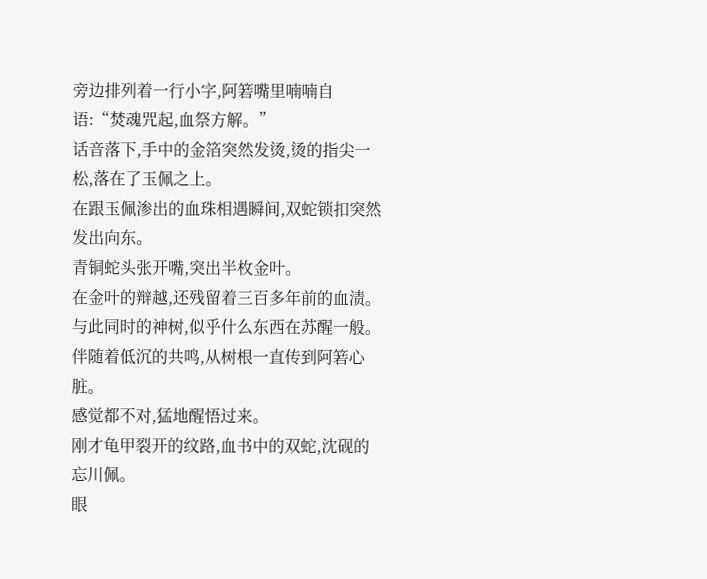旁边排列着一行小字,阿箬嘴里喃喃自语:“焚魂咒起,血祭方解。”
话音落下,手中的金箔突然发烫,烫的指尖一松,落在了玉佩之上。
在跟玉佩渗出的血珠相遇瞬间,双蛇锁扣突然发出向东。
青铜蛇头张开嘴,突出半枚金叶。
在金叶的辩越,还残留着三百多年前的血渍。
与此同时的神树,似乎什么东西在苏醒一般。
伴随着低沉的共鸣,从树根一直传到阿箬心脏。
感觉都不对,猛地醒悟过来。
刚才龟甲裂开的纹路,血书中的双蛇,沈砚的忘川佩。
眼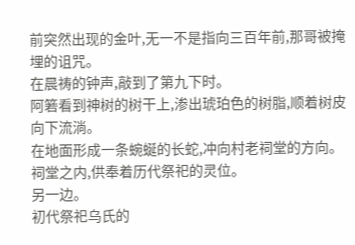前突然出现的金叶,无一不是指向三百年前,那哥被掩埋的诅咒。
在晨祷的钟声,敲到了第九下时。
阿箬看到神树的树干上,渗出琥珀色的树脂,顺着树皮向下流淌。
在地面形成一条蜿蜒的长蛇,冲向村老祠堂的方向。
祠堂之内,供奉着历代祭祀的灵位。
另一边。
初代祭祀乌氏的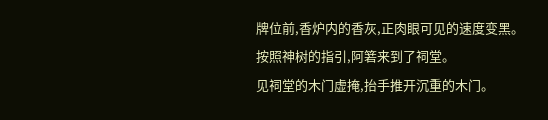牌位前,香炉内的香灰,正肉眼可见的速度变黑。
按照神树的指引,阿箬来到了祠堂。
见祠堂的木门虚掩,抬手推开沉重的木门。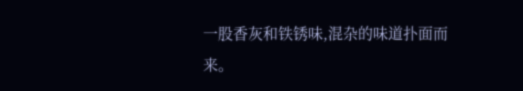一股香灰和铁锈味,混杂的味道扑面而来。